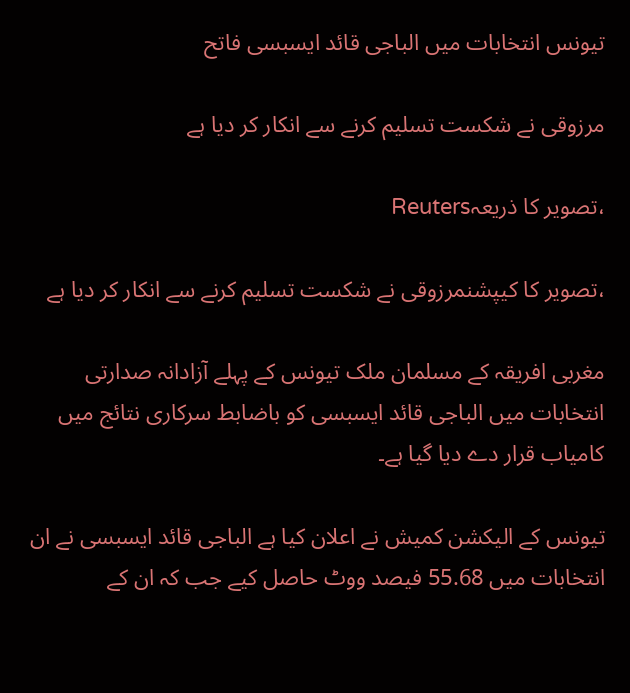تیونس انتخابات میں الباجی قائد ایسبسی فاتح

مرزوقی نے شکست تسلیم کرنے سے انکار کر دیا ہے

،تصویر کا ذریعہReuters

،تصویر کا کیپشنمرزوقی نے شکست تسلیم کرنے سے انکار کر دیا ہے

مغربی افریقہ کے مسلمان ملک تیونس کے پہلے آزادانہ صدارتی انتخابات میں الباجی قائد ایسبسی کو باضابط سرکاری نتائج میں کامیاب قرار دے دیا گیا ہے۔

تیونس کے الیکشن کمیش نے اعلان کیا ہے الباجی قائد ایسبسی نے ان انتخابات میں 55.68 فیصد ووٹ حاصل کیے جب کہ ان کے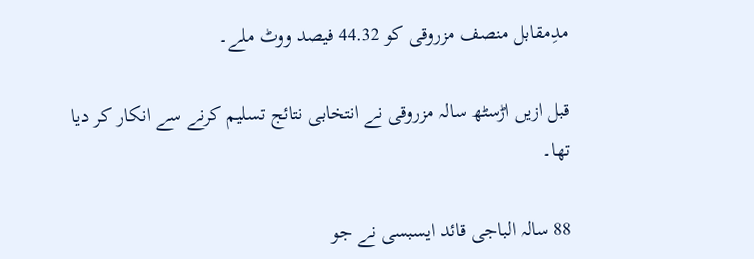مدِمقابل منصف مزروقی کو 44.32 فیصد ووٹ ملے۔

قبل ازیں اڑسٹھ سالہ مزروقی نے انتخابی نتائج تسلیم کرنے سے انکار کر دیا تھا۔

88 سالہ الباجی قائد ایسبسی نے جو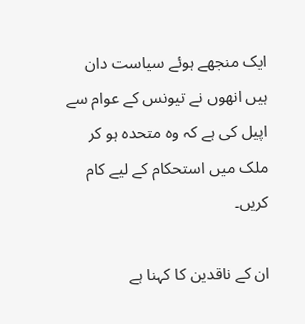ایک منجھے ہوئے سیاست دان ہیں انھوں نے تیونس کے عوام سے اپیل کی ہے کہ وہ متحدہ ہو کر ملک میں استحکام کے لیے کام کریں۔

ان کے ناقدین کا کہنا ہے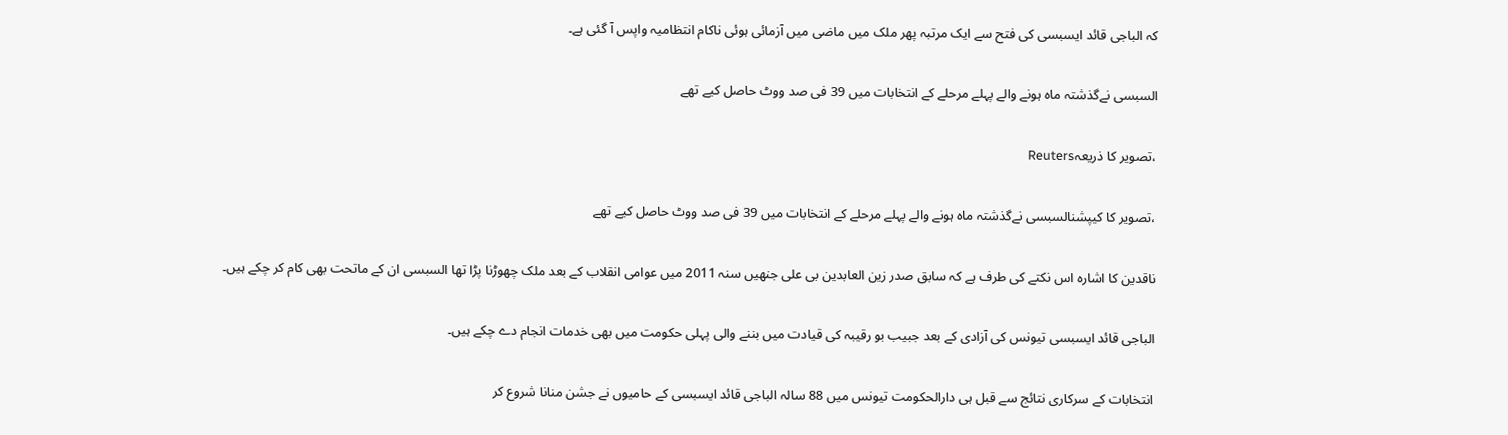کہ الباجی قائد ایسبسی کی فتح سے ایک مرتبہ پھر ملک میں ماضی میں آزمائی ہوئی ناکام انتظامیہ واپس آ گئی ہے۔

السبسی نےگذشتہ ماہ ہونے والے پہلے مرحلے کے انتخابات میں 39 فی صد ووٹ حاصل کیے تھے

،تصویر کا ذریعہReuters

،تصویر کا کیپشنالسبسی نےگذشتہ ماہ ہونے والے پہلے مرحلے کے انتخابات میں 39 فی صد ووٹ حاصل کیے تھے

ناقدین کا اشارہ اس نکتے کی طرف ہے کہ سابق صدر زین العابدین بی علی جنھیں سنہ 2011 میں عوامی انقلاب کے بعد ملک چھوڑنا پڑا تھا السبسی ان کے ماتحت بھی کام کر چکے ہیں۔

الباجی قائد ایسبسی تیونس کی آزادی کے بعد جبیب بو رقیبہ کی قیادت میں بننے والی پہلی حکومت میں بھی خدمات انجام دے چکے ہیں۔

انتخابات کے سرکاری نتائج سے قبل ہی دارالحکومت تیونس میں 88 سالہ الباجی قائد ایسبسی کے حامیوں نے جشن منانا شروع کر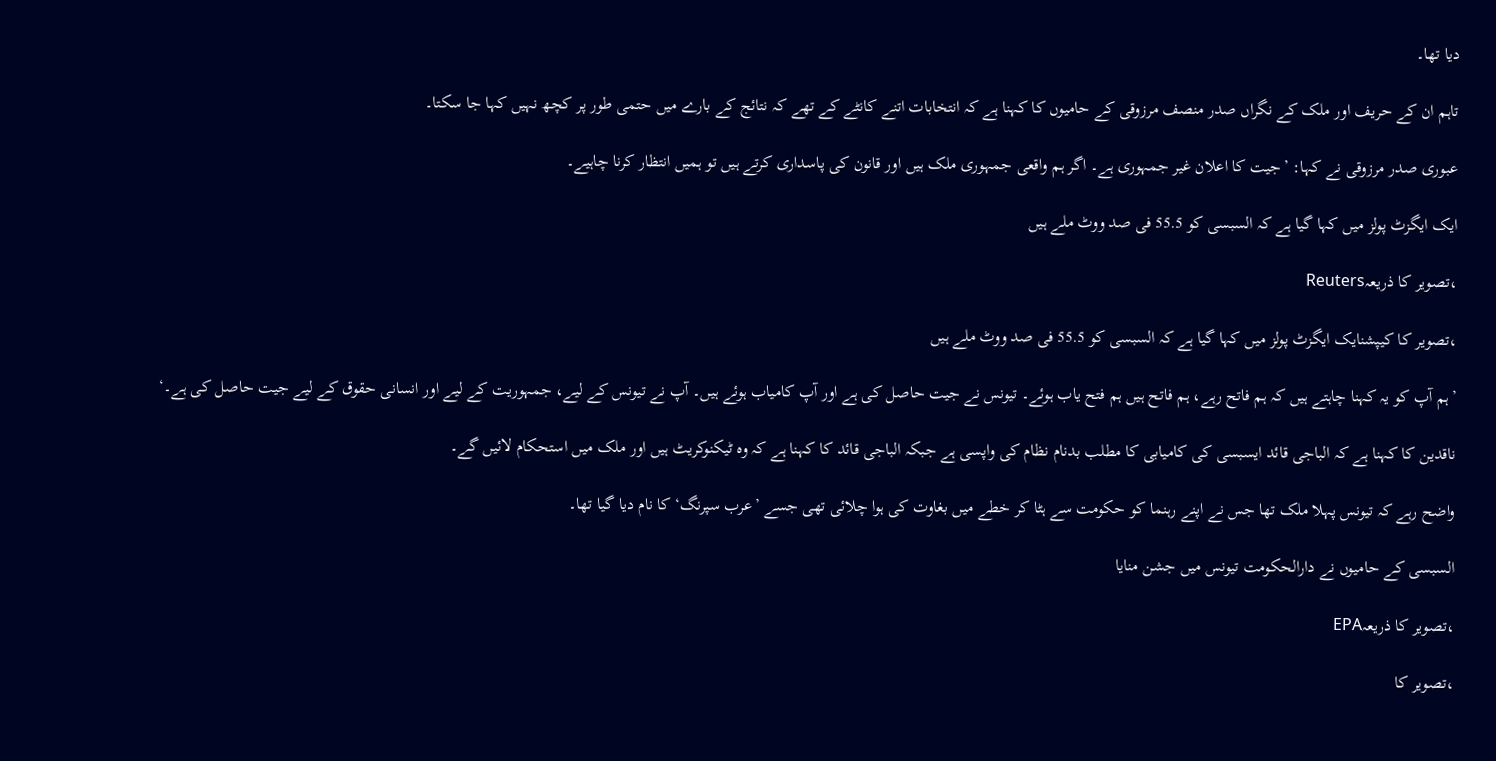دیا تھا۔

تاہم ان کے حریف اور ملک کے نگراں صدر منصف مرزوقی کے حامیوں کا کہنا ہے کہ انتخابات اتنے کانٹے کے تھے کہ نتائج کے بارے میں حتمی طور پر کچھ نہیں کہا جا سکتا۔

عبوری صدر مرزوقی نے کہا: ’جیت کا اعلان غیر جمہوری ہے۔ اگر ہم واقعی جمہوری ملک ہیں اور قانون کی پاسداری کرتے ہیں تو ہمیں انتظار کرنا چاہیے۔

ایک ایگزٹ پولز میں کہا گیا ہے کہ السبسی کو 55.5 فی صد ووٹ ملے ہیں

،تصویر کا ذریعہReuters

،تصویر کا کیپشنایک ایگزٹ پولز میں کہا گیا ہے کہ السبسی کو 55.5 فی صد ووٹ ملے ہیں

’ہم آپ کو یہ کہنا چاہتے ہیں کہ ہم فاتح رہے، ہم فاتح ہیں ہم فتح یاب ہوئے۔ تیونس نے جیت حاصل کی ہے اور آپ کامیاب ہوئے ہیں۔ آپ نے تیونس کے لیے، جمہوریت کے لیے اور انسانی حقوق کے لیے جیت حاصل کی ہے۔‘

ناقدین کا کہنا ہے کہ الباجی قائد ایسبسی کی کامیابی کا مطلب بدنام نظام کی واپسی ہے جبکہ الباجی قائد کا کہنا ہے کہ وہ ٹیکنوکریٹ ہیں اور ملک میں استحکام لائیں گے۔

واضح رہے کہ تیونس پہلا ملک تھا جس نے اپنے رہنما کو حکومت سے ہٹا کر خطے میں بغاوت کی ہوا چلائی تھی جسے ’عرب سپرنگ‘ کا نام دیا گیا تھا۔

السبسی کے حامیوں نے دارالحکومت تیونس میں جشن منایا

،تصویر کا ذریعہEPA

،تصویر کا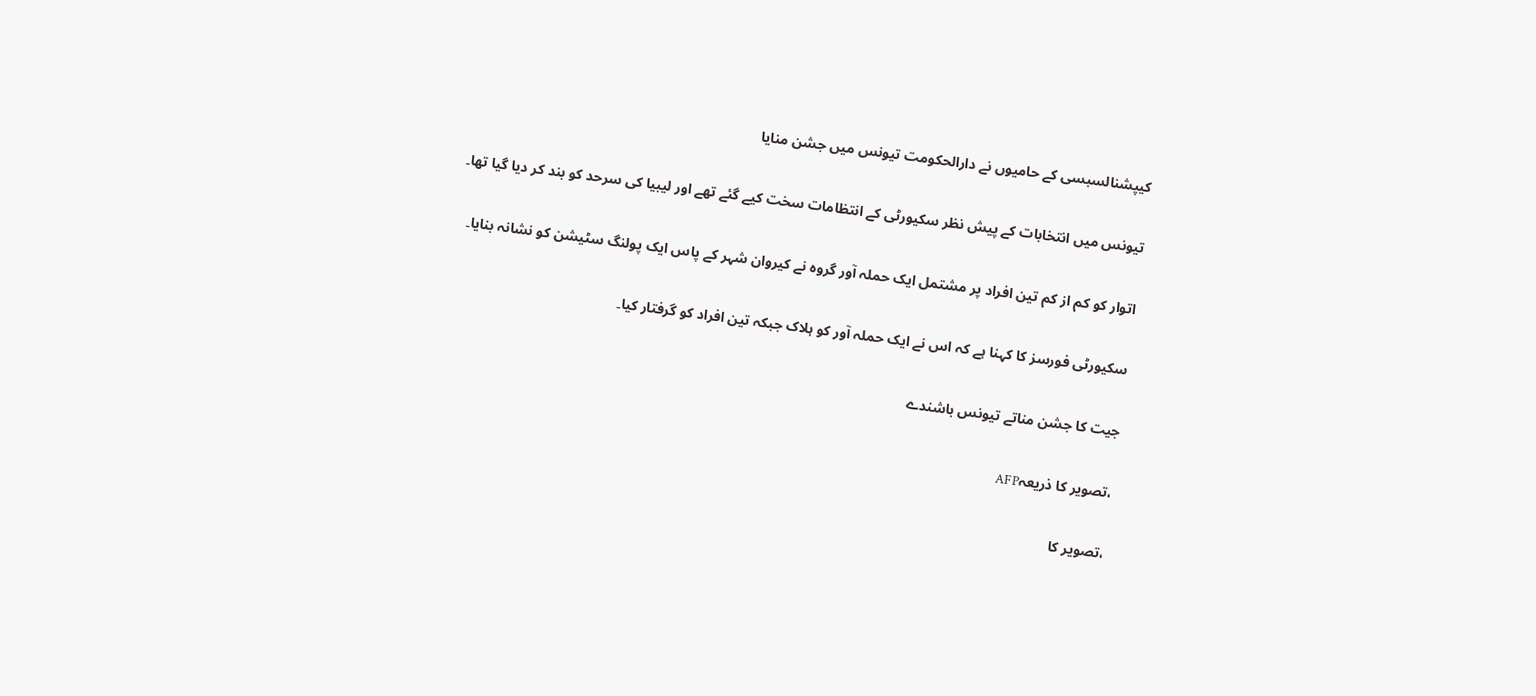کیپشنالسبسی کے حامیوں نے دارالحکومت تیونس میں جشن منایا

تیونس میں انتخابات کے پیش نظر سکیورٹی کے انتظامات سخت کیے گئے تھے اور لیبیا کی سرحد کو بند کر دیا گيا تھا۔

اتوار کو کم از کم تین افراد پر مشتمل ایک حملہ آور گروہ نے کیروان شہر کے پاس ایک پولنگ سٹیشن کو نشانہ بنایا۔

سکیورٹی فورسز کا کہنا ہے کہ اس نے ایک حملہ آور کو ہلاک جبکہ تین افراد کو گرفتار کیا۔

جیت کا جشن مناتے تیونس باشندے

،تصویر کا ذریعہAFP

،تصویر کا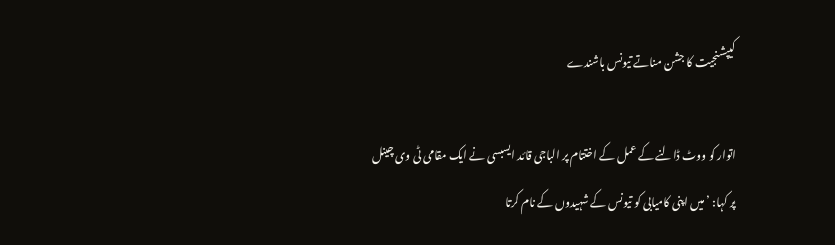کیپشنجیت کا جشن مناتے تیونس باشندے

اتوار کو ووٹ ڈالنے کے عمل کے اختتام پر الباجی قائد ایسبسی نے ایک مقامی ٹی وی چینل پر کہا: ’میں اپنی کامیابی کو تیونس کے شہیدوں کے نام کرتا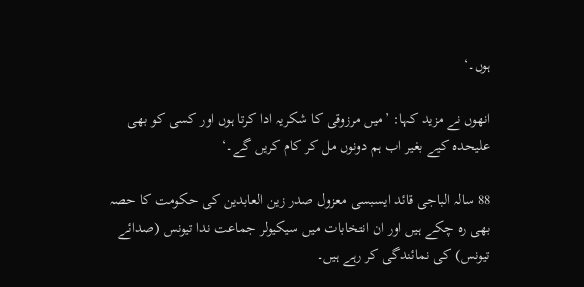ہوں۔‘

انھوں نے مزید کہا: ’میں مرزوقی کا شکریہ ادا کرتا ہوں اور کسی کو بھی علیحدہ کیے بغیر اب ہم دونوں مل کر کام کریں گے۔‘

88 سالہ الباجی قائد ایسبسی معزول صدر زین العابدین کی حکومت کا حصہ بھی رہ چکے ہیں اور ان انتخابات میں سیکیولر جماعت ندا تیونس (صدائے تیونس) کی نمائندگی کر رہے ہیں۔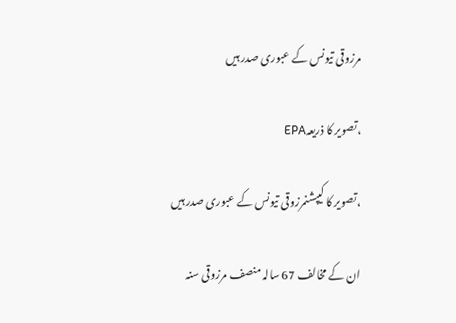مرزوقی تیونس کے عبوری صدر ہیں

،تصویر کا ذریعہEPA

،تصویر کا کیپشنمرزوقی تیونس کے عبوری صدر ہیں

ان کے مخالف 67 سالہ منصف مرزوقی سنہ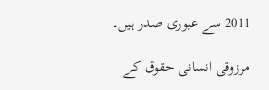2011 سے عبوری صدر ہیں۔

مرزوقی انسانی حقوق کے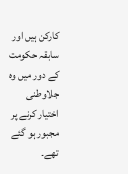کارکن ہیں اور سابقہ حکومت کے دور میں وہ جلاوطنی اختیار کرنے پر مجبور ہو گئے تھے۔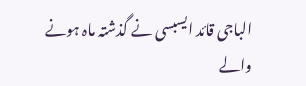الباجی قائد ایسبسی نے گذشتہ ماہ ہونے والے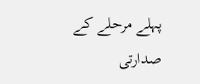پہلے مرحلے کے صدارتی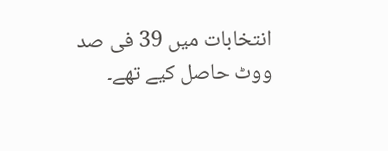انتخابات میں 39 فی صد ووٹ حاصل کیے تھے۔